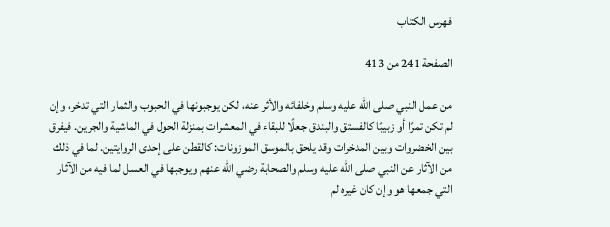فهرس الكتاب

الصفحة 241 من 413

من عمل النبي صلى الله عليه وسلم وخلفائه والأثر عنه، لكن يوجبونها في الحبوب والثمار التي تدخر، وإن لم تكن تمرًا أو زبيبًا كالفستق والبندق جعلًا للبقاء في المعشرات بمنزلة الحول في الماشية والجرين. فيفرق بين الخضروات وبين المدخرات وقد يلحق بالموسق الموزونات: كالقطن على إحدى الروايتين. لما في ذلك من الآثار عن النبي صلى الله عليه وسلم والصحابة رضي الله عنهم ويوجبها في العسل لما فيه من الآثار التي جمعها هو وإن كان غيره لم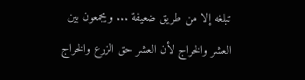تبلغه إلا من طريق ضعيفة ... ويجمعون بين العشر والخراج لأن العشر حق الزرع والخراج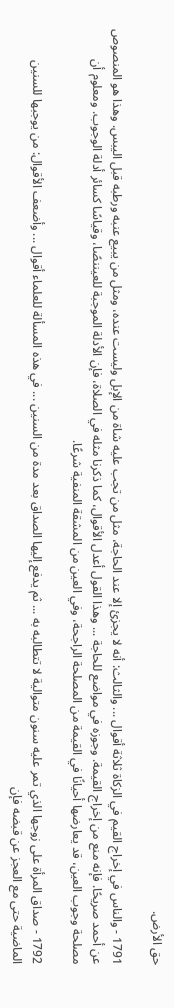حق الأرض.

1791 - والناس في إخراج القيم في الزكاة ثلاثة أقوال ... والثالث: أنه لا يجزئ إلا عند الحاجة، مثل من تجب عليه شاة من الإبل وليست عنده، ومثل من يبيع عنبه ورطبه قبل اليبس. وهذا هو المنصوص عن أحمد صريحًا. فإنه منع من إخراج القيمة. وجوزه في مواضع للحاجة ... وهذا القول أعدل الأقوال، كما ذكرنا مثله في الصلاة، فإن الأدلة الموجبة للعيننصًا، وقياسًا كسائر أدلة الوجوب. ومعلوم أن مصلحة وجوب العين، قد يعارضها أحيانًا في القيمة من المصلحة الراجحة، وفي العين من المشقة المنفية شرعًا.

1792 - صداق المرأة على زوجها الذي تمر عليه سنون متوالية لا تتطالبه به ... ثم يدفع إليها الصداق بعد مدة من السنين ... في هذه المسألة للعلماء أقوال ... وأضعف الأقوال: من يوجبها للسنين الماضية حتى مع العجز عن قبضه فإن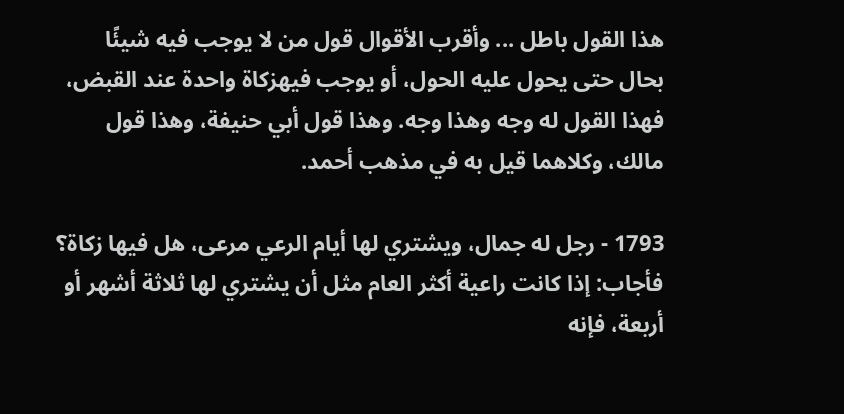هذا القول باطل ... وأقرب الأقوال قول من لا يوجب فيه شيئًا بحال حتى يحول عليه الحول، أو يوجب فيهزكاة واحدة عند القبض، فهذا القول له وجه وهذا وجه. وهذا قول أبي حنيفة، وهذا قول مالك، وكلاهما قيل به في مذهب أحمد.

1793 - رجل له جمال، ويشتري لها أيام الرعي مرعى، هل فيها زكاة؟ فأجاب: إذا كانت راعية أكثر العام مثل أن يشتري لها ثلاثة أشهر أو أربعة، فإنه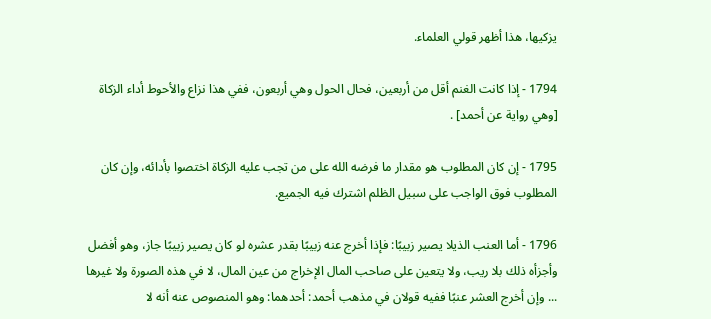يزكيها، هذا أظهر قولي العلماء.

1794 - إذا كانت الغنم أقل من أربعين، فحال الحول وهي أربعون، ففي هذا نزاع والأحوط أداء الزكاة [وهي رواية عن أحمد] .

1795 - إن كان المطلوب هو مقدار ما فرضه الله على من تجب عليه الزكاة اختصوا بأدائه، وإن كان المطلوب فوق الواجب على سبيل الظلم اشترك فيه الجميع.

1796 - أما العنب الذيلا يصير زبيبًا: فإذا أخرج عنه زبيبًا بقدر عشره لو كان يصير زبيبًا جاز، وهو أفضل وأجزأه ذلك بلا ريب، ولا يتعين على صاحب المال الإخراج من عين المال، لا في هذه الصورة ولا غيرها ... وإن أخرج العشر عنبًا ففيه قولان في مذهب أحمد: أحدهما: وهو المنصوص عنه أنه لا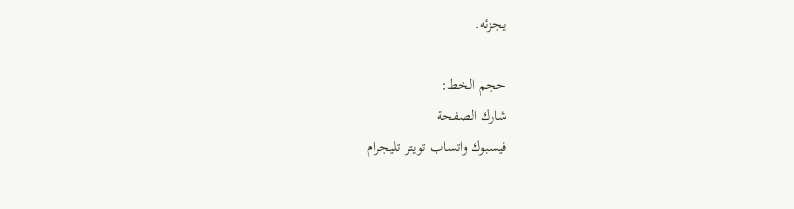يجزئه.

حجم الخط:
شارك الصفحة
فيسبوك واتساب تويتر تليجرام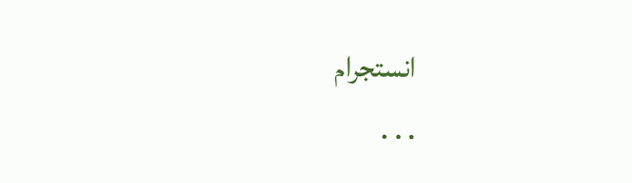انستجرام
. . .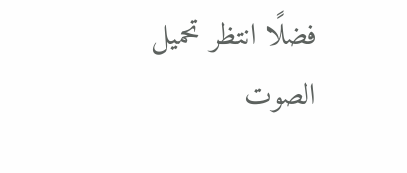فضلًا انتظر تحميل الصوت